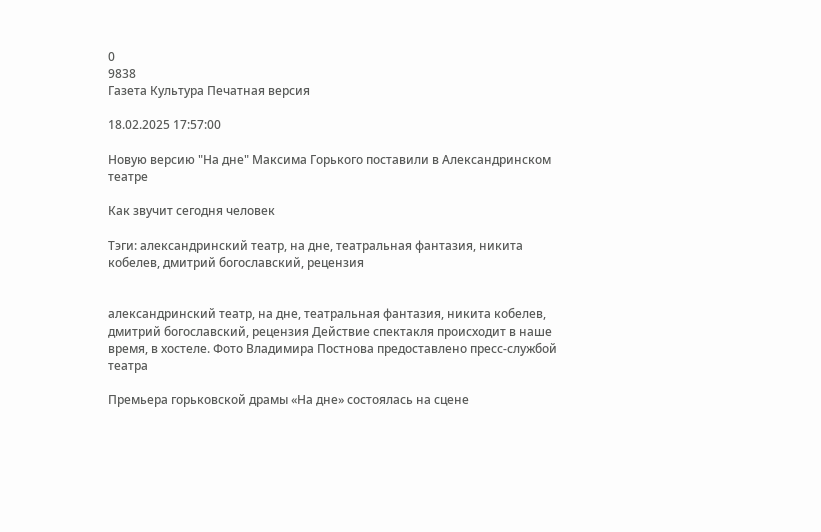0
9838
Газета Культура Печатная версия

18.02.2025 17:57:00

Новую версию "На дне" Максима Горького поставили в Александринском театре

Как звучит сегодня человек

Тэги: александринский театр, на дне, театральная фантазия, никита кобелев, дмитрий богославский, рецензия


александринский театр, на дне, театральная фантазия, никита кобелев, дмитрий богославский, рецензия Действие спектакля происходит в наше время, в хостеле. Фото Владимира Постнова предоставлено пресс-службой театра

Премьера горьковской драмы «На дне» состоялась на сцене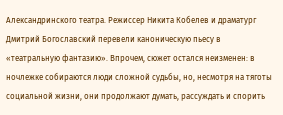Александринского театра. Режиссер Никита Кобелев и драматург Дмитрий Богославский перевели каноническую пьесу в «театральную фантазию». Впрочем, сюжет остался неизменен: в ночлежке собираются люди сложной судьбы, но, несмотря на тяготы социальной жизни, они продолжают думать, рассуждать и спорить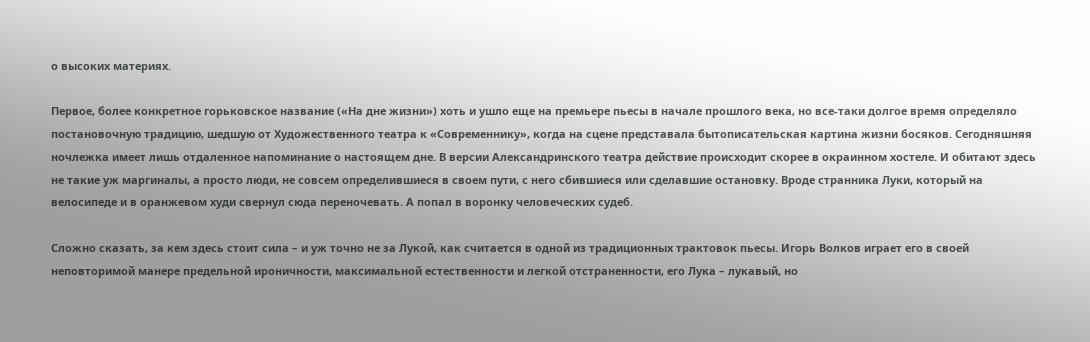о высоких материях.

Первое, более конкретное горьковское название («На дне жизни») хоть и ушло еще на премьере пьесы в начале прошлого века, но все-таки долгое время определяло постановочную традицию, шедшую от Художественного театра к «Современнику», когда на сцене представала бытописательская картина жизни босяков. Сегодняшняя ночлежка имеет лишь отдаленное напоминание о настоящем дне. В версии Александринского театра действие происходит скорее в окраинном хостеле. И обитают здесь не такие уж маргиналы, а просто люди, не совсем определившиеся в своем пути, с него сбившиеся или сделавшие остановку. Вроде странника Луки, который на велосипеде и в оранжевом худи свернул сюда переночевать. А попал в воронку человеческих судеб.

Сложно сказать, за кем здесь стоит сила – и уж точно не за Лукой, как считается в одной из традиционных трактовок пьесы. Игорь Волков играет его в своей неповторимой манере предельной ироничности, максимальной естественности и легкой отстраненности, его Лука – лукавый, но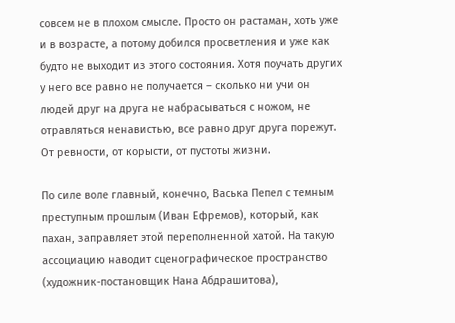совсем не в плохом смысле. Просто он растаман, хоть уже и в возрасте, а потому добился просветления и уже как будто не выходит из этого состояния. Хотя поучать других у него все равно не получается – сколько ни учи он людей друг на друга не набрасываться с ножом, не отравляться ненавистью, все равно друг друга порежут. От ревности, от корысти, от пустоты жизни.

По силе воле главный, конечно, Васька Пепел с темным преступным прошлым (Иван Ефремов), который, как пахан, заправляет этой переполненной хатой. На такую ассоциацию наводит сценографическое пространство (художник-постановщик Нана Абдрашитова),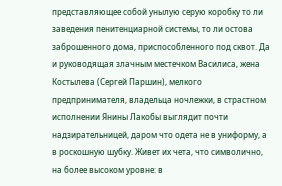представляющее собой унылую серую коробку то ли заведения пенитенциарной системы, то ли остова заброшенного дома, приспособленного под сквот. Да и руководящая злачным местечком Василиса, жена Костылева (Сергей Паршин), мелкого предпринимателя, владельца ночлежки, в страстном исполнении Янины Лакобы выглядит почти надзирательницей, даром что одета не в униформу, а в роскошную шубку. Живет их чета, что символично, на более высоком уровне: в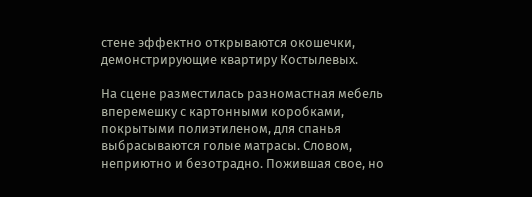стене эффектно открываются окошечки, демонстрирующие квартиру Костылевых.

На сцене разместилась разномастная мебель вперемешку с картонными коробками, покрытыми полиэтиленом, для спанья выбрасываются голые матрасы. Словом, неприютно и безотрадно. Пожившая свое, но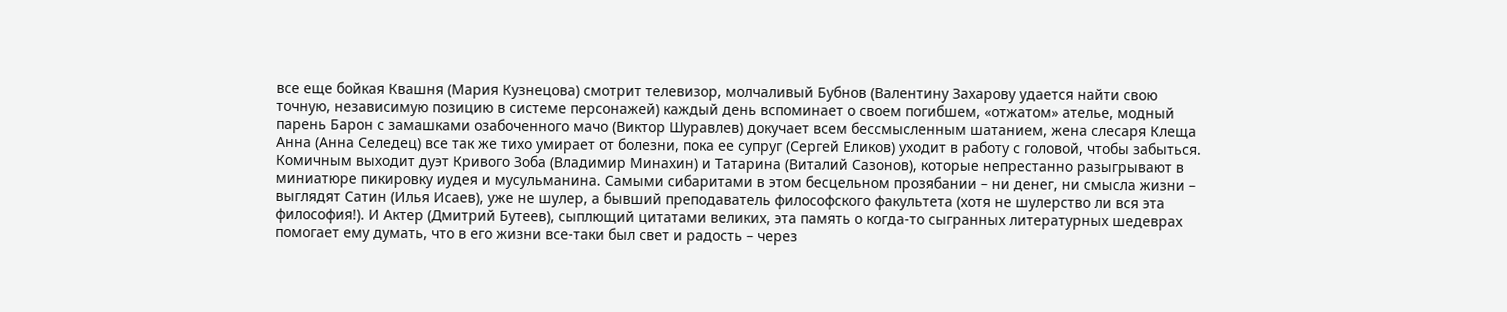все еще бойкая Квашня (Мария Кузнецова) смотрит телевизор, молчаливый Бубнов (Валентину Захарову удается найти свою точную, независимую позицию в системе персонажей) каждый день вспоминает о своем погибшем, «отжатом» ателье, модный парень Барон с замашками озабоченного мачо (Виктор Шуравлев) докучает всем бессмысленным шатанием, жена слесаря Клеща Анна (Анна Селедец) все так же тихо умирает от болезни, пока ее супруг (Сергей Еликов) уходит в работу с головой, чтобы забыться. Комичным выходит дуэт Кривого Зоба (Владимир Минахин) и Татарина (Виталий Сазонов), которые непрестанно разыгрывают в миниатюре пикировку иудея и мусульманина. Самыми сибаритами в этом бесцельном прозябании – ни денег, ни смысла жизни – выглядят Сатин (Илья Исаев), уже не шулер, а бывший преподаватель философского факультета (хотя не шулерство ли вся эта философия!). И Актер (Дмитрий Бутеев), сыплющий цитатами великих, эта память о когда-то сыгранных литературных шедеврах помогает ему думать, что в его жизни все-таки был свет и радость – через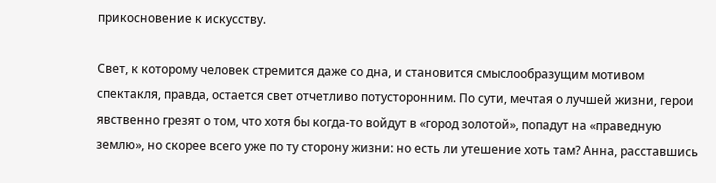прикосновение к искусству.

Свет, к которому человек стремится даже со дна, и становится смыслообразущим мотивом спектакля, правда, остается свет отчетливо потусторонним. По сути, мечтая о лучшей жизни, герои явственно грезят о том, что хотя бы когда-то войдут в «город золотой», попадут на «праведную землю», но скорее всего уже по ту сторону жизни: но есть ли утешение хоть там? Анна, расставшись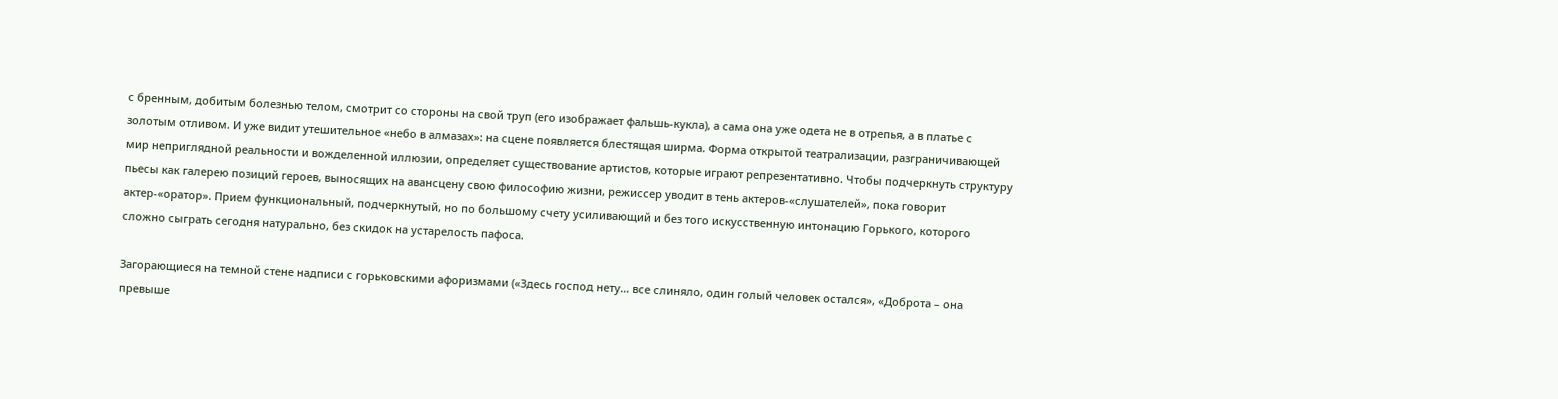с бренным, добитым болезнью телом, смотрит со стороны на свой труп (его изображает фальшь-кукла), а сама она уже одета не в отрепья, а в платье с золотым отливом. И уже видит утешительное «небо в алмазах»: на сцене появляется блестящая ширма. Форма открытой театрализации, разграничивающей мир неприглядной реальности и вожделенной иллюзии, определяет существование артистов, которые играют репрезентативно. Чтобы подчеркнуть структуру пьесы как галерею позиций героев, выносящих на авансцену свою философию жизни, режиссер уводит в тень актеров-«слушателей», пока говорит актер-«оратор». Прием функциональный, подчеркнутый, но по большому счету усиливающий и без того искусственную интонацию Горького, которого сложно сыграть сегодня натурально, без скидок на устарелость пафоса.

Загорающиеся на темной стене надписи с горьковскими афоризмами («Здесь господ нету… все слиняло, один голый человек остался», «Доброта – она превыше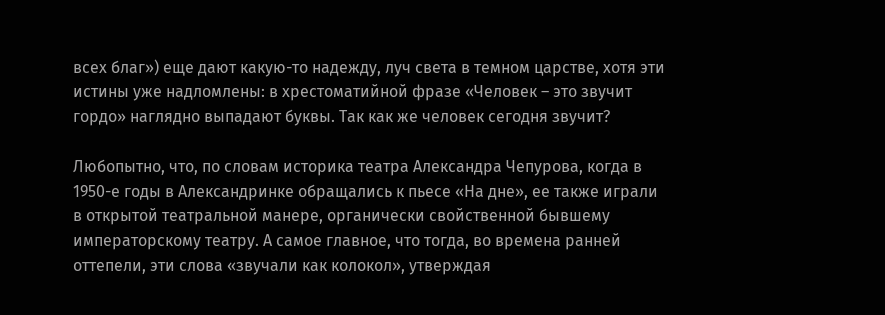всех благ») еще дают какую-то надежду, луч света в темном царстве, хотя эти истины уже надломлены: в хрестоматийной фразе «Человек – это звучит гордо» наглядно выпадают буквы. Так как же человек сегодня звучит?

Любопытно, что, по словам историка театра Александра Чепурова, когда в 1950-е годы в Александринке обращались к пьесе «На дне», ее также играли в открытой театральной манере, органически свойственной бывшему императорскому театру. А самое главное, что тогда, во времена ранней оттепели, эти слова «звучали как колокол», утверждая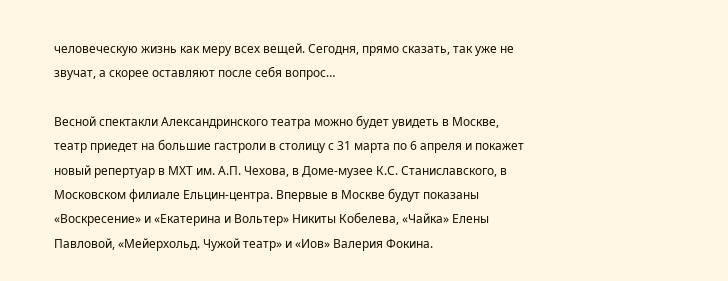человеческую жизнь как меру всех вещей. Сегодня, прямо сказать, так уже не звучат, а скорее оставляют после себя вопрос…

Весной спектакли Александринского театра можно будет увидеть в Москве, театр приедет на большие гастроли в столицу с 31 марта по 6 апреля и покажет новый репертуар в МХТ им. А.П. Чехова, в Доме-музее К.С. Станиславского, в Московском филиале Ельцин-центра. Впервые в Москве будут показаны «Воскресение» и «Екатерина и Вольтер» Никиты Кобелева, «Чайка» Елены Павловой, «Мейерхольд. Чужой театр» и «Иов» Валерия Фокина.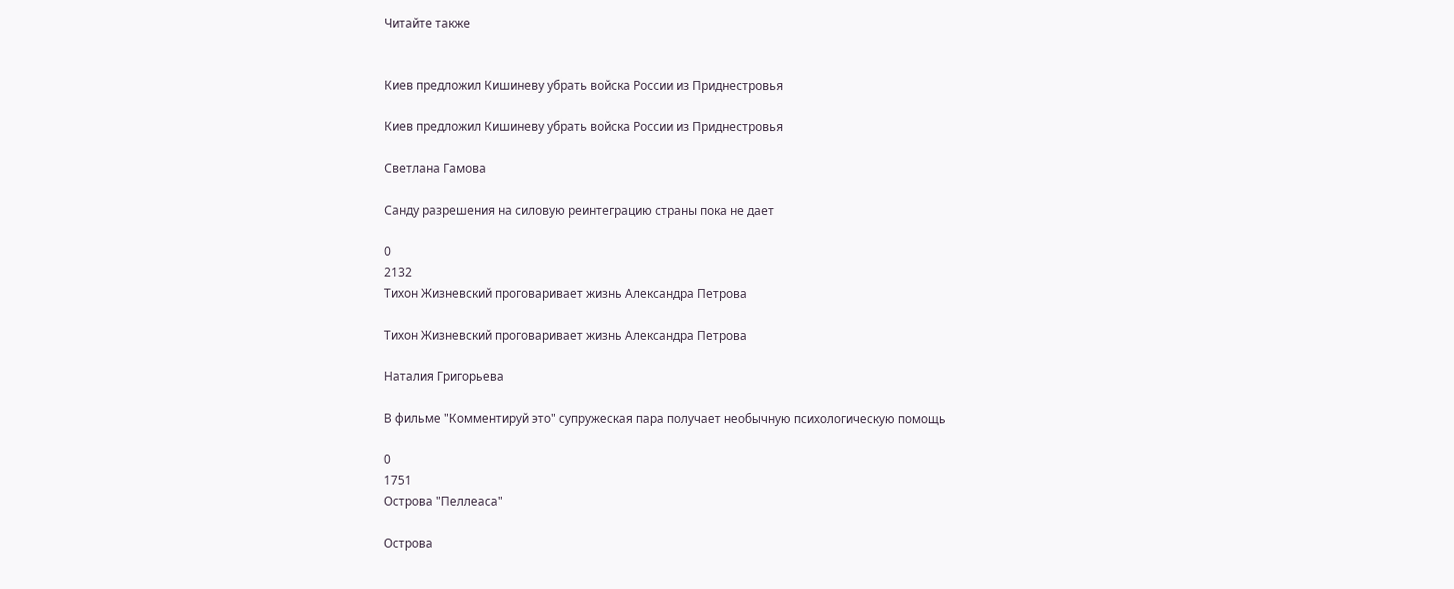Читайте также


Киев предложил Кишиневу убрать войска России из Приднестровья

Киев предложил Кишиневу убрать войска России из Приднестровья

Светлана Гамова

Санду разрешения на силовую реинтеграцию страны пока не дает

0
2132
Тихон Жизневский проговаривает жизнь Александра Петрова

Тихон Жизневский проговаривает жизнь Александра Петрова

Наталия Григорьева

В фильме "Комментируй это" супружеская пара получает необычную психологическую помощь

0
1751
Острова "Пеллеаса"

Острова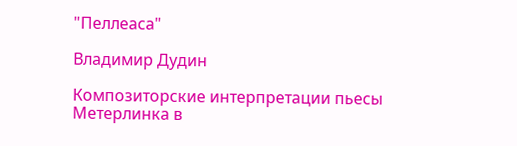"Пеллеаса"

Владимир Дудин

Композиторские интерпретации пьесы Метерлинка в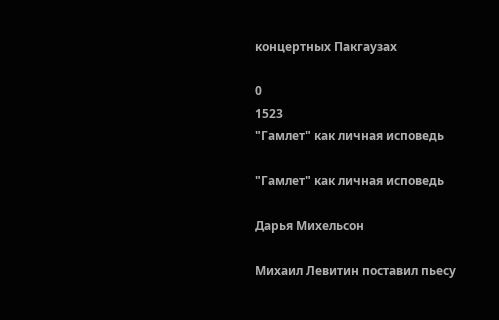концертных Пакгаузах

0
1523
"Гамлет" как личная исповедь

"Гамлет" как личная исповедь

Дарья Михельсон

Михаил Левитин поставил пьесу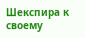Шекспира к своему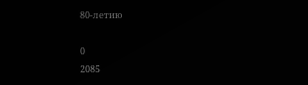80-летию

0
2085